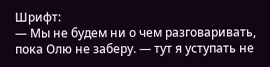Шрифт:
— Мы не будем ни о чем разговаривать, пока Олю не заберу. — тут я уступать не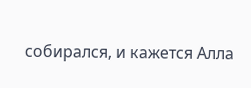собирался, и кажется Алла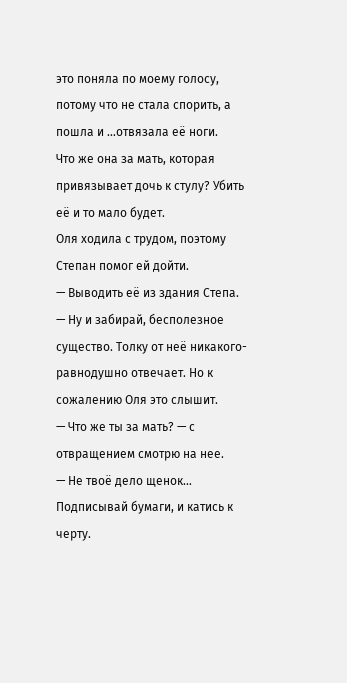это поняла по моему голосу, потому что не стала спорить, а пошла и …отвязала её ноги.
Что же она за мать, которая привязывает дочь к стулу? Убить её и то мало будет.
Оля ходила с трудом, поэтому Степан помог ей дойти.
— Выводить её из здания Степа.
— Ну и забирай, бесполезное существо. Толку от неё никакого- равнодушно отвечает. Но к сожалению Оля это слышит.
— Что же ты за мать? — с отвращением смотрю на нее.
— Не твоё дело щенок… Подписывай бумаги, и катись к черту.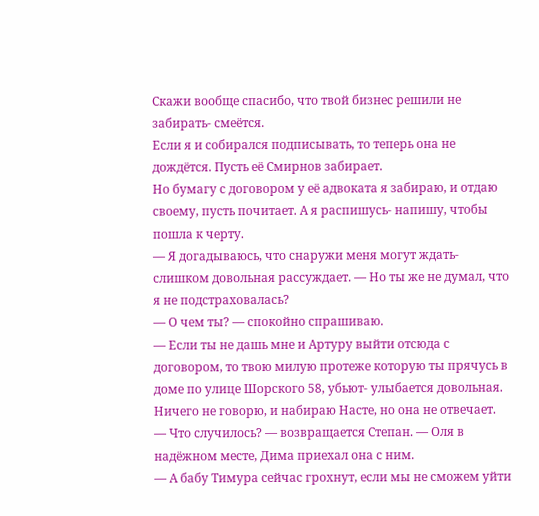Скажи вообще спасибо, что твой бизнес решили не забирать- смеётся.
Если я и собирался подписывать, то теперь она не дождётся. Пусть её Смирнов забирает.
Но бумагу с договором у её адвоката я забираю, и отдаю своему, пусть почитает. А я распишусь- напишу, чтобы пошла к черту.
— Я догадываюсь, что снаружи меня могут ждать- слишком довольная рассуждает. — Но ты же не думал, что я не подстраховалась?
— О чем ты? — спокойно спрашиваю.
— Если ты не дашь мне и Артуру выйти отсюда с договором, то твою милую протеже которую ты прячусь в доме по улице Шорского 58, убьют- улыбается довольная.
Ничего не говорю, и набираю Насте, но она не отвечает.
— Что случилось? — возвращается Степан. — Оля в надёжном месте, Дима приехал она с ним.
— А бабу Тимура сейчас грохнут, если мы не сможем уйти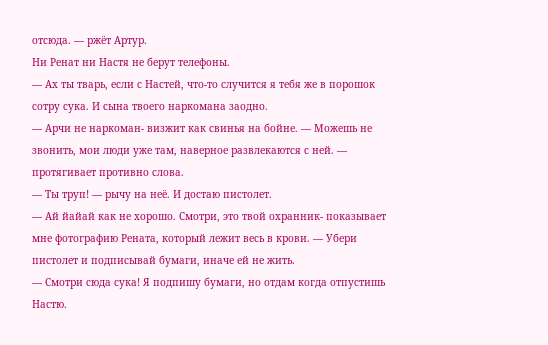отсюда. — ржёт Артур.
Ни Ренат ни Настя не берут телефоны.
— Ах ты тварь, если с Настей, что-то случится я тебя же в порошок сотру сука. И сына твоего наркомана заодно.
— Арчи не наркоман- визжит как свинья на бойне. — Можешь не звонить, мои люди уже там, наверное развлекаются с ней. — протягивает противно слова.
— Ты труп! — рычу на неё. И достаю пистолет.
— Ай йайай как не хорошо. Смотри, это твой охранник- показывает мне фотографию Рената, который лежит весь в крови. — Убери пистолет и подписывай бумаги, иначе ей не жить.
— Смотри сюда сука! Я подпишу бумаги, но отдам когда отпустишь Настю.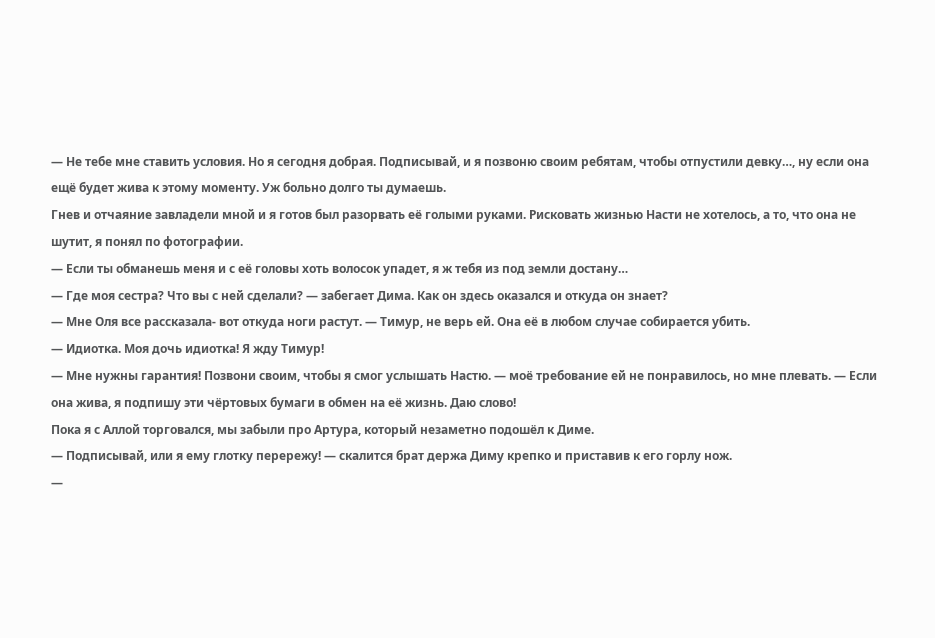— Не тебе мне ставить условия. Но я сегодня добрая. Подписывай, и я позвоню своим ребятам, чтобы отпустили девку…, ну если она ещё будет жива к этому моменту. Уж больно долго ты думаешь.
Гнев и отчаяние завладели мной и я готов был разорвать её голыми руками. Рисковать жизнью Насти не хотелось, а то, что она не шутит, я понял по фотографии.
— Если ты обманешь меня и с её головы хоть волосок упадет, я ж тебя из под земли достану…
— Где моя сестра? Что вы с ней сделали? — забегает Дима. Как он здесь оказался и откуда он знает?
— Мне Оля все рассказала- вот откуда ноги растут. — Тимур, не верь ей. Она её в любом случае собирается убить.
— Идиотка. Моя дочь идиотка! Я жду Тимур!
— Мне нужны гарантия! Позвони своим, чтобы я смог услышать Настю. — моё требование ей не понравилось, но мне плевать. — Если она жива, я подпишу эти чёртовых бумаги в обмен на её жизнь. Даю слово!
Пока я с Аллой торговался, мы забыли про Артура, который незаметно подошёл к Диме.
— Подписывай, или я ему глотку перережу! — скалится брат держа Диму крепко и приставив к его горлу нож.
—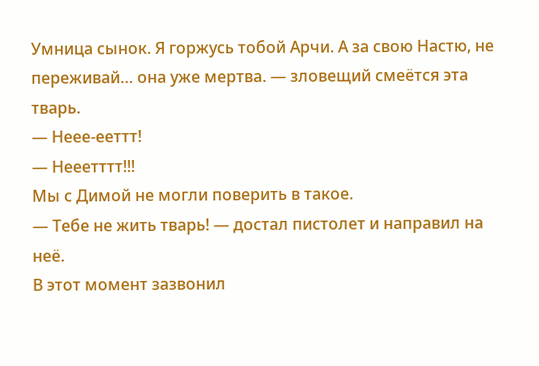Умница сынок. Я горжусь тобой Арчи. А за свою Настю, не переживай… она уже мертва. — зловещий смеётся эта тварь.
— Неее-ееттт!
— Нееетттт!!!
Мы с Димой не могли поверить в такое.
— Тебе не жить тварь! — достал пистолет и направил на неё.
В этот момент зазвонил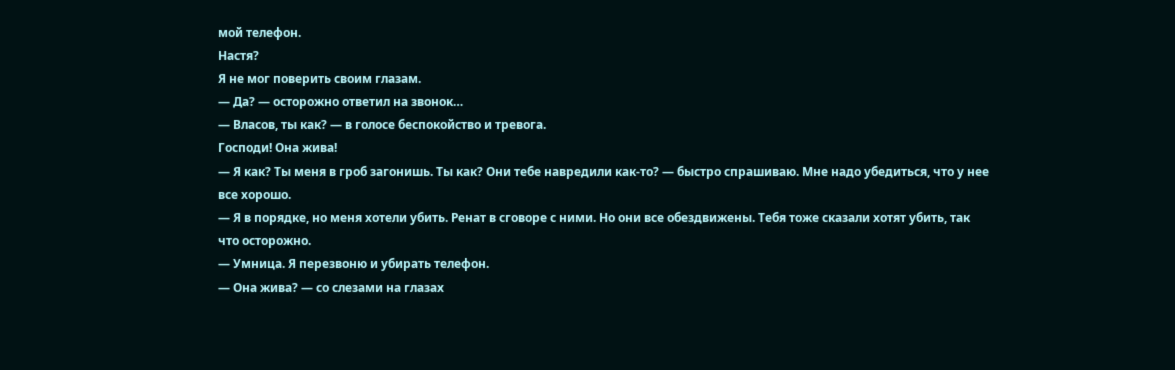мой телефон.
Настя?
Я не мог поверить своим глазам.
— Да? — осторожно ответил на звонок…
— Власов, ты как? — в голосе беспокойство и тревога.
Господи! Она жива!
— Я как? Ты меня в гроб загонишь. Ты как? Они тебе навредили как-то? — быстро спрашиваю. Мне надо убедиться, что у нее все хорошо.
— Я в порядке, но меня хотели убить. Ренат в сговоре с ними. Но они все обездвижены. Тебя тоже сказали хотят убить, так что осторожно.
— Умница. Я перезвоню и убирать телефон.
— Она жива? — со слезами на глазах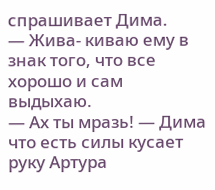спрашивает Дима.
— Жива- киваю ему в знак того, что все хорошо и сам выдыхаю.
— Ах ты мразь! — Дима что есть силы кусает руку Артура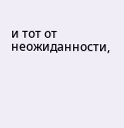и тот от неожиданности,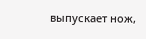выпускает нож,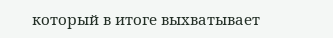который в итоге выхватывает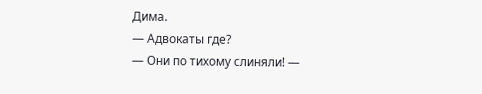Дима.
— Адвокаты где?
— Они по тихому слиняли! —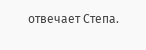отвечает Степа.